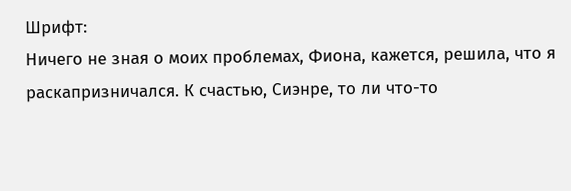Шрифт:
Ничего не зная о моих проблемах, Фиона, кажется, решила, что я раскапризничался. К счастью, Сиэнре, то ли что-то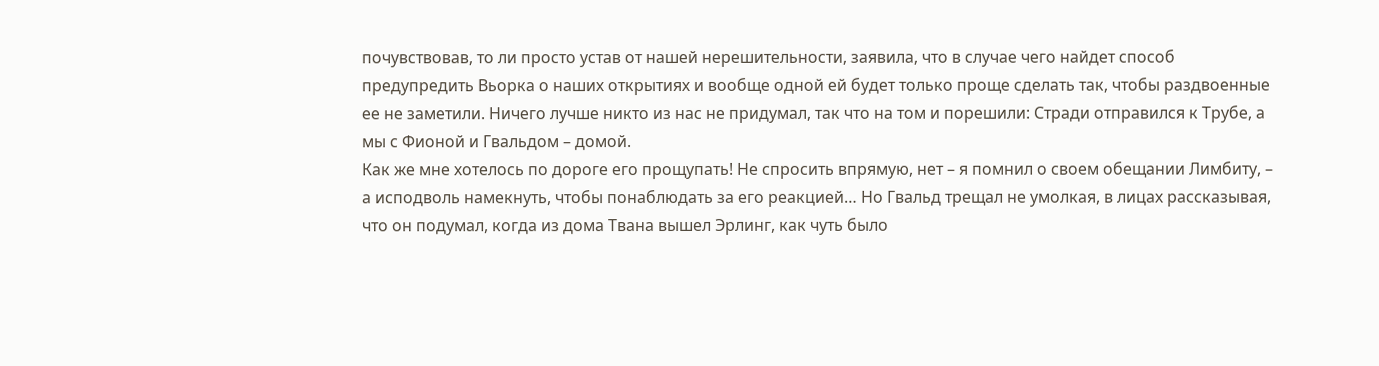почувствовав, то ли просто устав от нашей нерешительности, заявила, что в случае чего найдет способ предупредить Вьорка о наших открытиях и вообще одной ей будет только проще сделать так, чтобы раздвоенные ее не заметили. Ничего лучше никто из нас не придумал, так что на том и порешили: Стради отправился к Трубе, а мы с Фионой и Гвальдом – домой.
Как же мне хотелось по дороге его прощупать! Не спросить впрямую, нет – я помнил о своем обещании Лимбиту, – а исподволь намекнуть, чтобы понаблюдать за его реакцией… Но Гвальд трещал не умолкая, в лицах рассказывая, что он подумал, когда из дома Твана вышел Эрлинг, как чуть было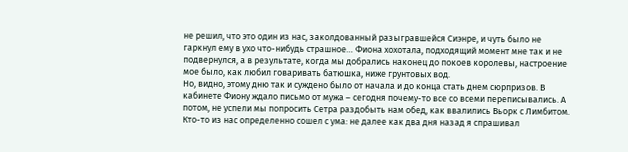не решил, что это один из нас, заколдованный разыгравшейся Сиэнре, и чуть было не гаркнул ему в ухо что-нибудь страшное… Фиона хохотала, подходящий момент мне так и не подвернулся, а в результате, когда мы добрались наконец до покоев королевы, настроение мое было, как любил говаривать батюшка, ниже грунтовых вод.
Но, видно, этому дню так и суждено было от начала и до конца стать днем сюрпризов. В кабинете Фиону ждало письмо от мужа – сегодня почему-то все со всеми переписывались. А потом, не успели мы попросить Сетра раздобыть нам обед, как ввалились Вьорк с Лимбитом.
Кто-то из нас определенно сошел с ума: не далее как два дня назад я спрашивал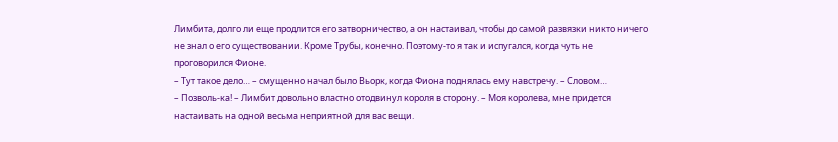Лимбита, долго ли еще продлится его затворничество, а он настаивал, чтобы до самой развязки никто ничего не знал о его существовании. Кроме Трубы, конечно. Поэтому-то я так и испугался, когда чуть не проговорился Фионе.
– Тут такое дело… – смущенно начал было Вьорк, когда Фиона поднялась ему навстречу. – Словом…
– Позволь-ка! – Лимбит довольно властно отодвинул короля в сторону. – Моя королева, мне придется настаивать на одной весьма неприятной для вас вещи.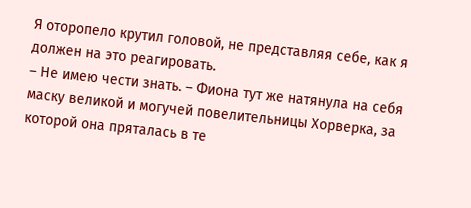Я оторопело крутил головой, не представляя себе, как я должен на это реагировать.
– Не имею чести знать. – Фиона тут же натянула на себя маску великой и могучей повелительницы Хорверка, за которой она пряталась в те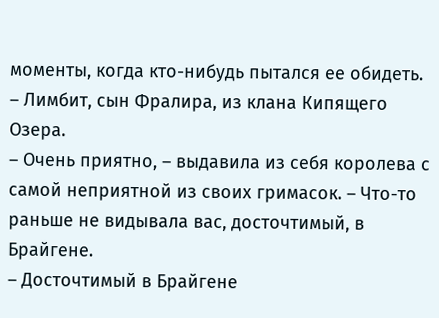моменты, когда кто-нибудь пытался ее обидеть.
– Лимбит, сын Фралира, из клана Кипящего Озера.
– Очень приятно, – выдавила из себя королева с самой неприятной из своих гримасок. – Что-то раньше не видывала вас, досточтимый, в Брайгене.
– Досточтимый в Брайгене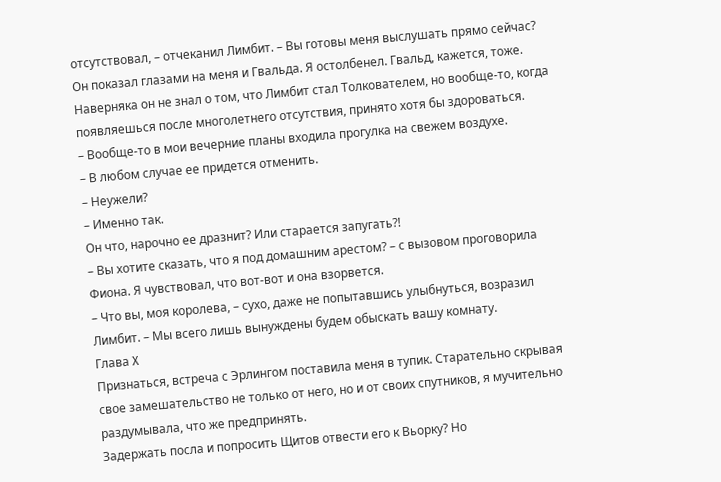отсутствовал, – отчеканил Лимбит. – Вы готовы меня выслушать прямо сейчас?
Он показал глазами на меня и Гвальда. Я остолбенел. Гвальд, кажется, тоже.
Наверняка он не знал о том, что Лимбит стал Толкователем, но вообще-то, когда появляешься после многолетнего отсутствия, принято хотя бы здороваться.
– Вообще-то в мои вечерние планы входила прогулка на свежем воздухе.
– В любом случае ее придется отменить.
– Неужели?
– Именно так.
Он что, нарочно ее дразнит? Или старается запугать?!
– Вы хотите сказать, что я под домашним арестом? – с вызовом проговорила Фиона. Я чувствовал, что вот-вот и она взорвется.
– Что вы, моя королева, – сухо, даже не попытавшись улыбнуться, возразил Лимбит. – Мы всего лишь вынуждены будем обыскать вашу комнату.
Глава X
Признаться, встреча с Эрлингом поставила меня в тупик. Старательно скрывая свое замешательство не только от него, но и от своих спутников, я мучительно раздумывала, что же предпринять.
Задержать посла и попросить Щитов отвести его к Вьорку? Но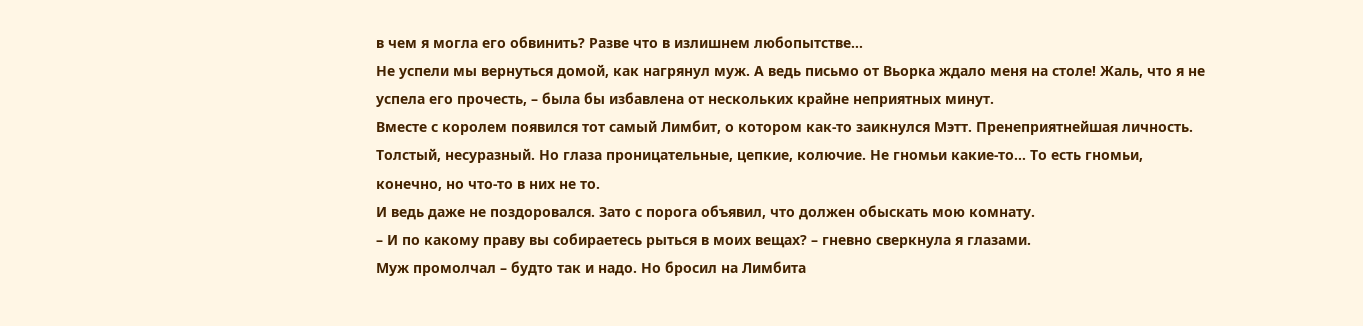в чем я могла его обвинить? Разве что в излишнем любопытстве…
Не успели мы вернуться домой, как нагрянул муж. А ведь письмо от Вьорка ждало меня на столе! Жаль, что я не успела его прочесть, – была бы избавлена от нескольких крайне неприятных минут.
Вместе с королем появился тот самый Лимбит, о котором как-то заикнулся Мэтт. Пренеприятнейшая личность. Толстый, несуразный. Но глаза проницательные, цепкие, колючие. Не гномьи какие-то… То есть гномьи, конечно, но что-то в них не то.
И ведь даже не поздоровался. Зато с порога объявил, что должен обыскать мою комнату.
– И по какому праву вы собираетесь рыться в моих вещах? – гневно сверкнула я глазами.
Муж промолчал – будто так и надо. Но бросил на Лимбита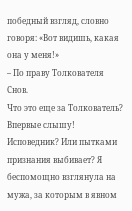победный взгляд, словно говоря: «Вот видишь, какая она у меня!»
– По праву Толкователя Снов.
Что это еще за Толкователь? Впервые слышу! Исповедник? Или пытками признания выбивает? Я беспомощно взглянула на мужа, за которым в явном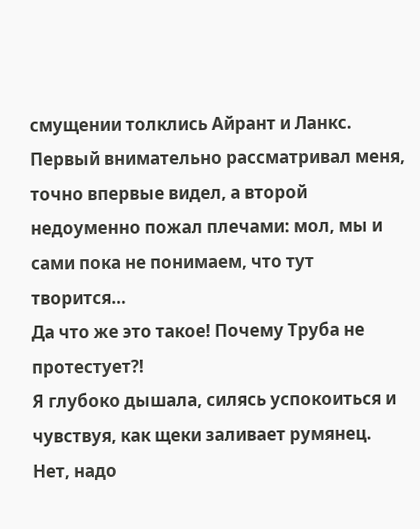смущении толклись Айрант и Ланкс. Первый внимательно рассматривал меня, точно впервые видел, а второй недоуменно пожал плечами: мол, мы и сами пока не понимаем, что тут творится…
Да что же это такое! Почему Труба не протестует?!
Я глубоко дышала, силясь успокоиться и чувствуя, как щеки заливает румянец. Нет, надо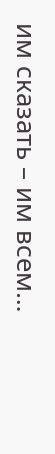им сказать – им всем…